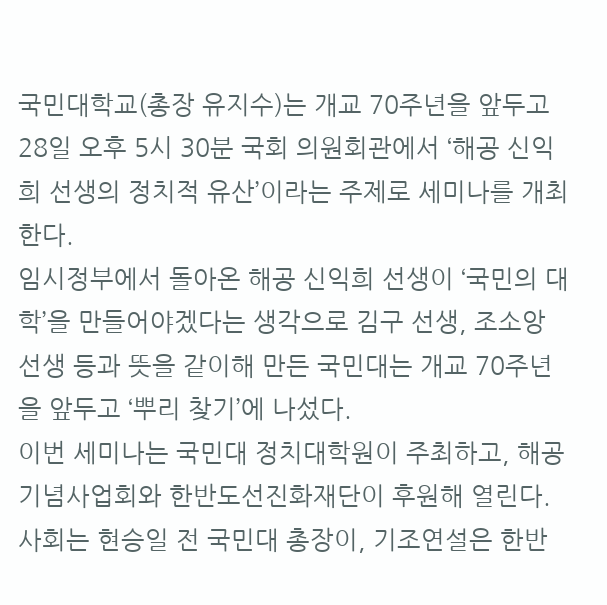국민대학교(총장 유지수)는 개교 70주년을 앞두고 28일 오후 5시 30분 국회 의원회관에서 ‘해공 신익희 선생의 정치적 유산’이라는 주제로 세미나를 개최한다.
임시정부에서 돌아온 해공 신익희 선생이 ‘국민의 대학’을 만들어야겠다는 생각으로 김구 선생, 조소앙 선생 등과 뜻을 같이해 만든 국민대는 개교 70주년을 앞두고 ‘뿌리 찾기’에 나섰다.
이번 세미나는 국민대 정치대학원이 주최하고, 해공기념사업회와 한반도선진화재단이 후원해 열린다. 사회는 현승일 전 국민대 총장이, 기조연설은 한반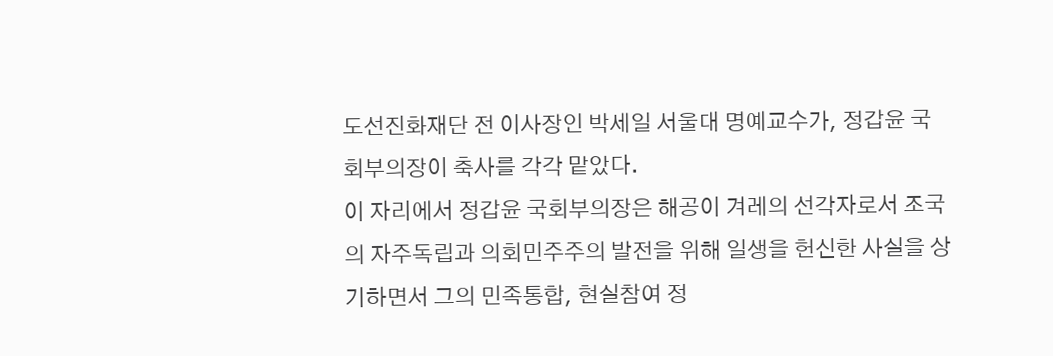도선진화재단 전 이사장인 박세일 서울대 명예교수가, 정갑윤 국회부의장이 축사를 각각 맡았다.
이 자리에서 정갑윤 국회부의장은 해공이 겨레의 선각자로서 조국의 자주독립과 의회민주주의 발전을 위해 일생을 헌신한 사실을 상기하면서 그의 민족통합, 현실참여 정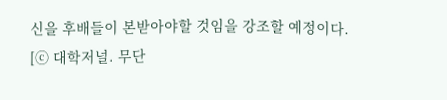신을 후배들이 본받아야할 것임을 강조할 예정이다.
[ⓒ 대학저널. 무단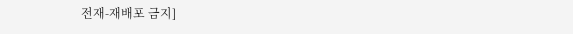전재-재배포 금지]